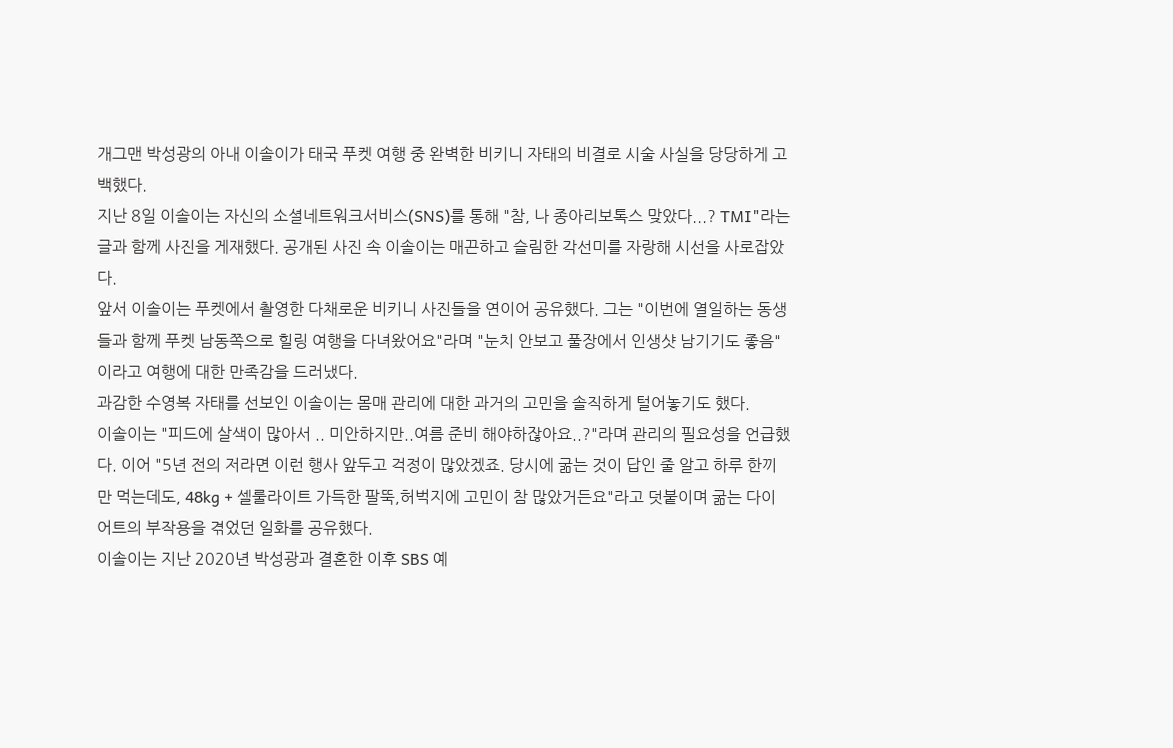개그맨 박성광의 아내 이솔이가 태국 푸켓 여행 중 완벽한 비키니 자태의 비결로 시술 사실을 당당하게 고백했다.
지난 8일 이솔이는 자신의 소셜네트워크서비스(SNS)를 통해 "참, 나 종아리보톡스 맞았다...? TMI"라는 글과 함께 사진을 게재했다. 공개된 사진 속 이솔이는 매끈하고 슬림한 각선미를 자랑해 시선을 사로잡았다.
앞서 이솔이는 푸켓에서 촬영한 다채로운 비키니 사진들을 연이어 공유했다. 그는 "이번에 열일하는 동생들과 함께 푸켓 남동쪽으로 힐링 여행을 다녀왔어요"라며 "눈치 안보고 풀장에서 인생샷 남기기도 좋음"이라고 여행에 대한 만족감을 드러냈다.
과감한 수영복 자태를 선보인 이솔이는 몸매 관리에 대한 과거의 고민을 솔직하게 털어놓기도 했다.
이솔이는 "피드에 살색이 많아서 .. 미안하지만..여름 준비 해야하잖아요..?"라며 관리의 필요성을 언급했다. 이어 "5년 전의 저라면 이런 행사 앞두고 걱정이 많았겠죠. 당시에 굶는 것이 답인 줄 알고 하루 한끼만 먹는데도, 48kg + 셀룰라이트 가득한 팔뚝,허벅지에 고민이 참 많았거든요"라고 덧붙이며 굶는 다이어트의 부작용을 겪었던 일화를 공유했다.
이솔이는 지난 2020년 박성광과 결혼한 이후 SBS 예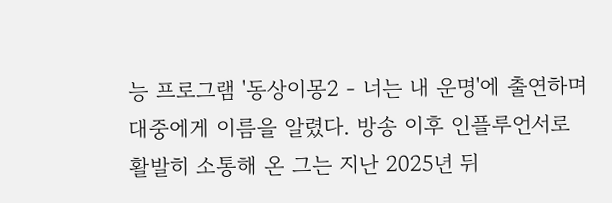능 프로그램 '동상이몽2 - 너는 내 운명'에 출연하며 대중에게 이름을 알렸다. 방송 이후 인플루언서로 활발히 소통해 온 그는 지난 2025년 뒤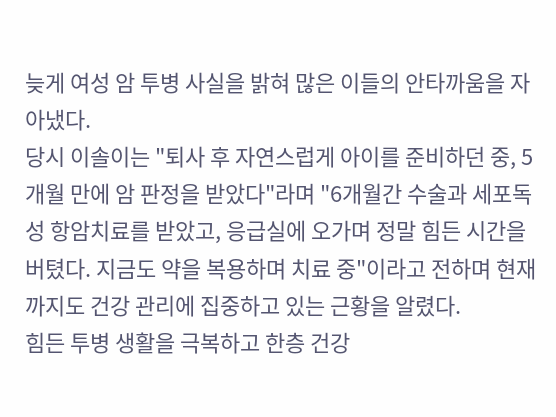늦게 여성 암 투병 사실을 밝혀 많은 이들의 안타까움을 자아냈다.
당시 이솔이는 "퇴사 후 자연스럽게 아이를 준비하던 중, 5개월 만에 암 판정을 받았다"라며 "6개월간 수술과 세포독성 항암치료를 받았고, 응급실에 오가며 정말 힘든 시간을 버텼다. 지금도 약을 복용하며 치료 중"이라고 전하며 현재까지도 건강 관리에 집중하고 있는 근황을 알렸다.
힘든 투병 생활을 극복하고 한층 건강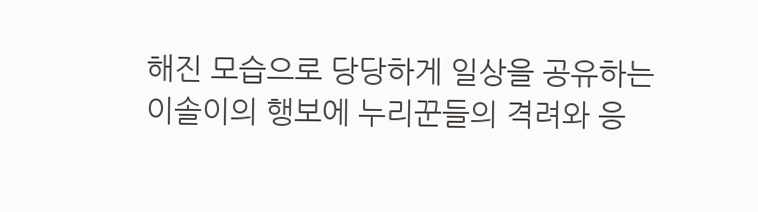해진 모습으로 당당하게 일상을 공유하는 이솔이의 행보에 누리꾼들의 격려와 응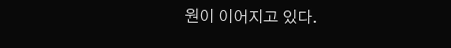원이 이어지고 있다.